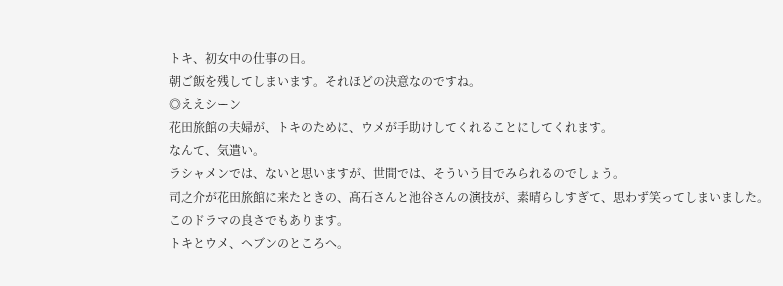トキ、初女中の仕事の日。
朝ご飯を残してしまいます。それほどの決意なのですね。
◎ええシーン
花田旅館の夫婦が、トキのために、ウメが手助けしてくれることにしてくれます。
なんて、気遣い。
ラシャメンでは、ないと思いますが、世間では、そういう目でみられるのでしょう。
司之介が花田旅館に来たときの、髙石さんと池谷さんの演技が、素晴らしすぎて、思わず笑ってしまいました。
このドラマの良さでもあります。
トキとウメ、ヘブンのところへ。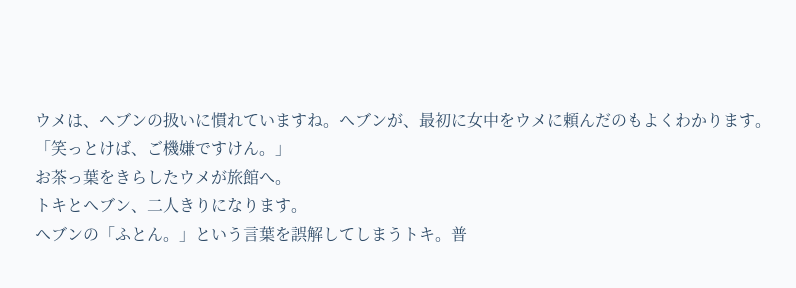ウメは、ヘブンの扱いに慣れていますね。ヘブンが、最初に女中をウメに頼んだのもよくわかります。
「笑っとけば、ご機嫌ですけん。」
お茶っ葉をきらしたウメが旅館へ。
トキとヘブン、二人きりになります。
ヘブンの「ふとん。」という言葉を誤解してしまうトキ。普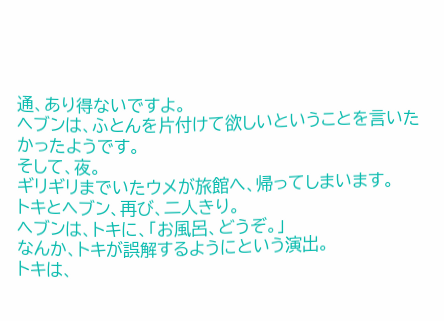通、あり得ないですよ。
ヘブンは、ふとんを片付けて欲しいということを言いたかったようです。
そして、夜。
ギリギリまでいたウメが旅館へ、帰ってしまいます。
トキとヘブン、再び、二人きり。
ヘブンは、トキに、「お風呂、どうぞ。」
なんか、トキが誤解するようにという演出。
トキは、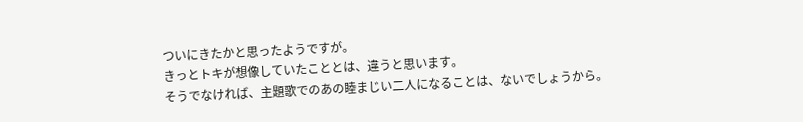ついにきたかと思ったようですが。
きっとトキが想像していたこととは、違うと思います。
そうでなければ、主題歌でのあの睦まじい二人になることは、ないでしょうから。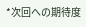*次回への期待度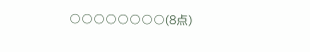○○○○○○○○(8点)